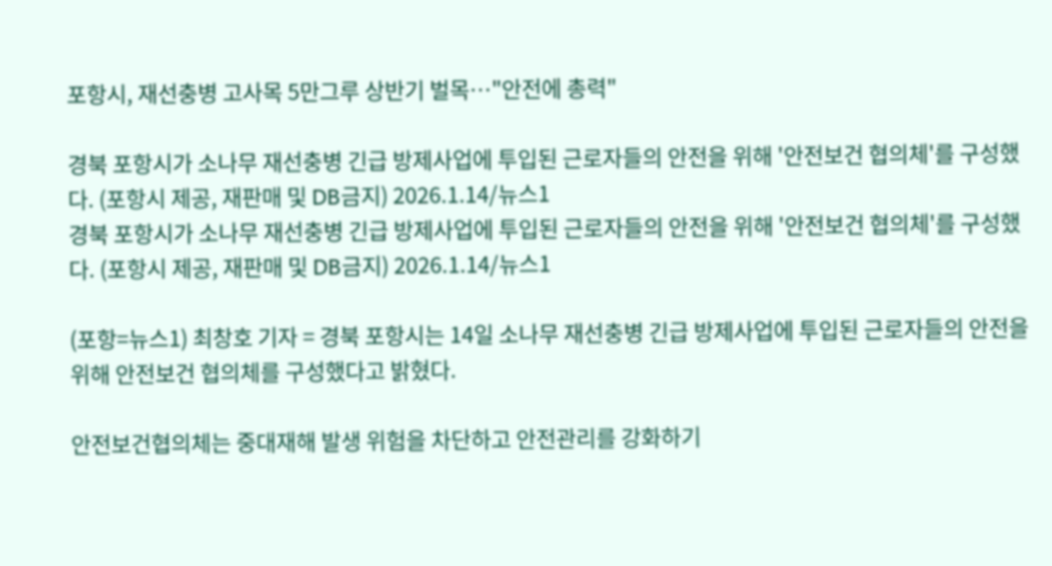포항시, 재선충병 고사목 5만그루 상반기 벌목…"안전에 총력"

경북 포항시가 소나무 재선충병 긴급 방제사업에 투입된 근로자들의 안전을 위해 '안전보건 협의체'를 구성했다. (포항시 제공, 재판매 및 DB금지) 2026.1.14/뉴스1
경북 포항시가 소나무 재선충병 긴급 방제사업에 투입된 근로자들의 안전을 위해 '안전보건 협의체'를 구성했다. (포항시 제공, 재판매 및 DB금지) 2026.1.14/뉴스1

(포항=뉴스1) 최창호 기자 = 경북 포항시는 14일 소나무 재선충병 긴급 방제사업에 투입된 근로자들의 안전을 위해 안전보건 협의체를 구성했다고 밝혔다.

안전보건협의체는 중대재해 발생 위험을 차단하고 안전관리를 강화하기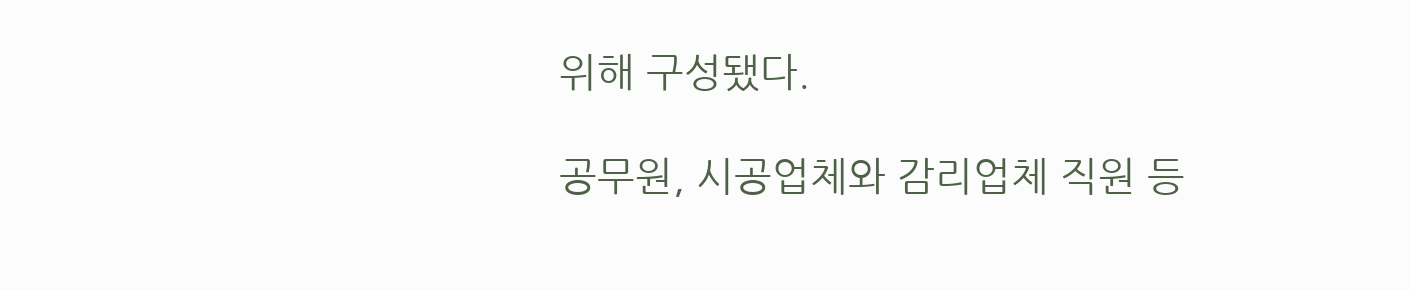위해 구성됐다.

공무원, 시공업체와 감리업체 직원 등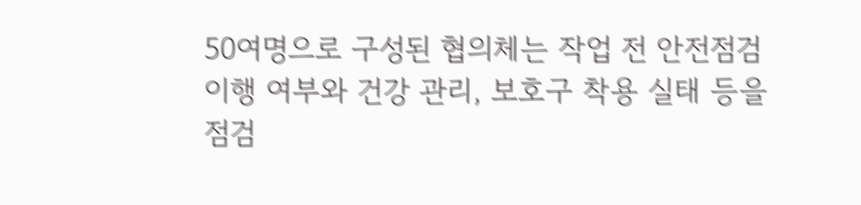50여명으로 구성된 협의체는 작업 전 안전점검 이행 여부와 건강 관리, 보호구 착용 실태 등을 점검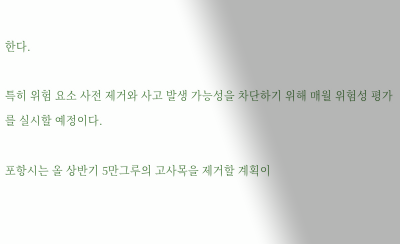한다.

특히 위험 요소 사전 제거와 사고 발생 가능성을 차단하기 위해 매월 위험성 평가를 실시할 예정이다.

포항시는 올 상반기 5만그루의 고사목을 제거할 계획이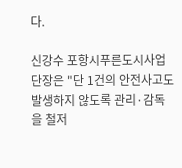다.

신강수 포항시푸른도시사업단장은 "단 1건의 안전사고도 발생하지 않도록 관리·감독을 철저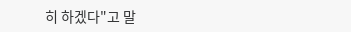히 하겠다"고 말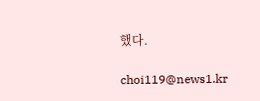했다.

choi119@news1.kr